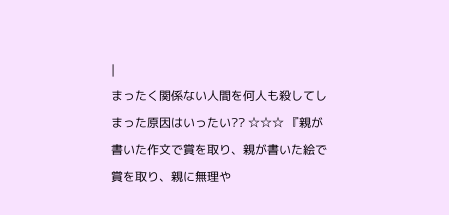|
まったく関係ない人間を何人も殺してしまった原因はいったい?? ☆☆☆ 『親が書いた作文で賞を取り、親が書いた絵で賞を取り、親に無理や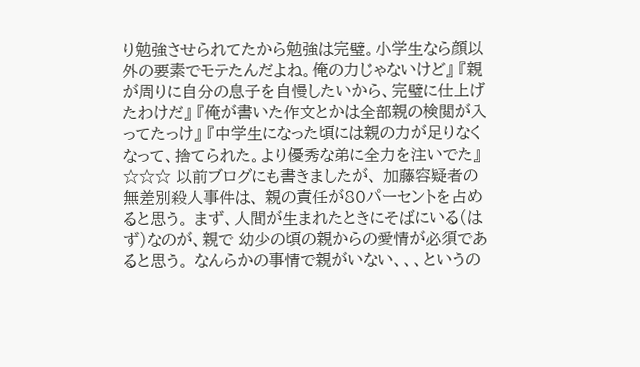り勉強させられてたから勉強は完璧。小学生なら顔以外の要素でモテたんだよね。俺の力じゃないけど』 『親が周りに自分の息子を自慢したいから、完璧に仕上げたわけだ』 『俺が書いた作文とかは全部親の検閲が入ってたっけ』 『中学生になった頃には親の力が足りなくなって、捨てられた。より優秀な弟に全力を注いでた』 ☆☆☆ 以前ブログにも書きましたが、 加藤容疑者の無差別殺人事件は、 親の責任が80パーセントを占めると思う。 まず、人間が生まれたときにそばにいる(はず)なのが、親で 幼少の頃の親からの愛情が必須であると思う。 なんらかの事情で親がいない、、、というの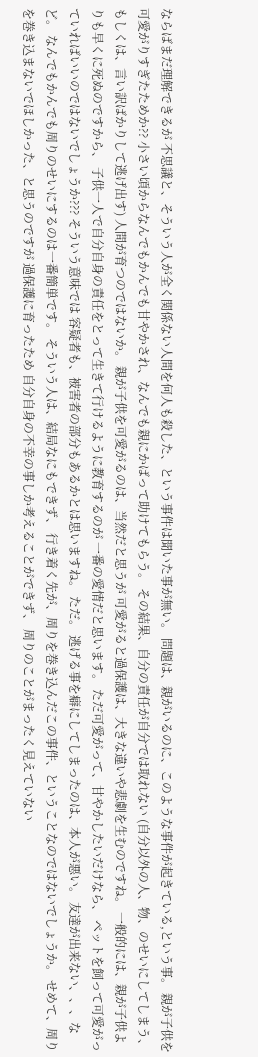ならばまだ理解できるが 不思議と、そういう人が全く関係ない人間を何人も殺した、という事件は聞いた事が無い。 問題は、親がいるのに、このような事件が起きている,という事。 親が子供を可愛がりすぎたためか?? 小さい頃からなんでもかんでも甘やかされ、なんでも親にかばって助けてもらう。 その結果、自分の責任が自分では取れない (自分以外の人、物、のせいにしてしまう、もしくは、言い訳ばかりして逃げ出す) 人間が育つのではないか。 親が子供を可愛がるのは、当然だと思うが 可愛がると過保護は、大きな違いや悲劇を生むのですね。 一般的には、親が子供よりも早くに死ぬのですから、 子供一人で自分自身の責任をとって生きて行けるように教育するのが 一番の愛情だと思います。 ただ可愛がって、甘やかしたいだけなら、 ペットを飼って可愛がっていればいいのではないでしょうか??? そういう意味では 容疑者も、被害者の部分もあるかとは思いますね。 ただ。 逃げる事を癖にしてしまったのは、本人が悪い。 友達が出来ない、、、など。 なんでもかんでも周りのせいにするのは一番簡単です。 そういう人は、結局なにもできず、 行き着く先が、周りを巻き込んだこの事件、ということなのではないでしょうか。 せめて、周りを巻き込まないでほしかった、と思うのですが 過保護に育ったため 自分自身の不幸の事しか考えることができず、 周りのことがまったく見えていない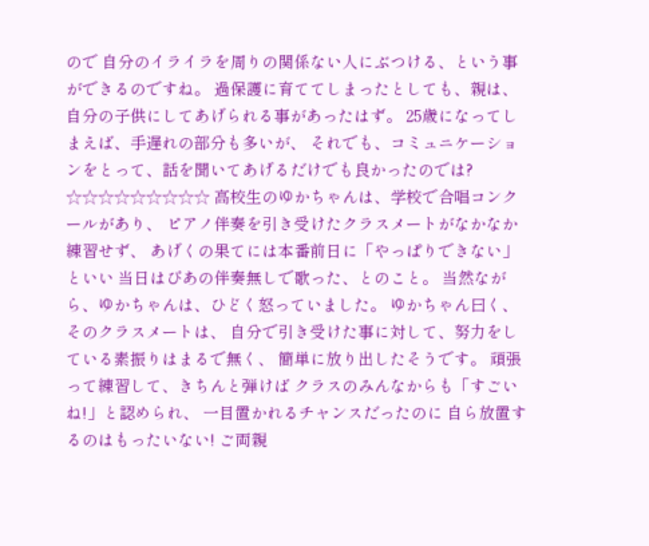ので 自分のイライラを周りの関係ない人にぶつける、という事ができるのですね。 過保護に育ててしまったとしても、親は、 自分の子供にしてあげられる事があったはず。 25歳になってしまえば、手遅れの部分も多いが、 それでも、コミュニケーションをとって、話を聞いてあげるだけでも良かったのでは? ☆☆☆☆☆☆☆☆☆ 高校生のゆかちゃんは、学校で合唱コンクールがあり、 ピアノ伴奏を引き受けたクラスメートがなかなか練習せず、 あげくの果てには本番前日に「やっぱりできない」といい 当日はぴあの伴奏無しで歌った、とのこと。 当然ながら、ゆかちゃんは、ひどく怒っていました。 ゆかちゃん曰く、そのクラスメートは、 自分で引き受けた事に対して、努力をしている素振りはまるで無く、 簡単に放り出したそうです。 頑張って練習して、きちんと弾けば クラスのみんなからも「すごいね!」と認められ、 一目置かれるチャンスだったのに 自ら放置するのはもったいない! ご両親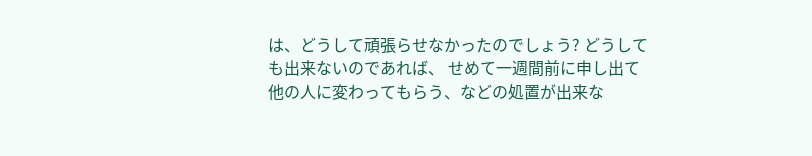は、どうして頑張らせなかったのでしょう? どうしても出来ないのであれば、 せめて一週間前に申し出て 他の人に変わってもらう、などの処置が出来な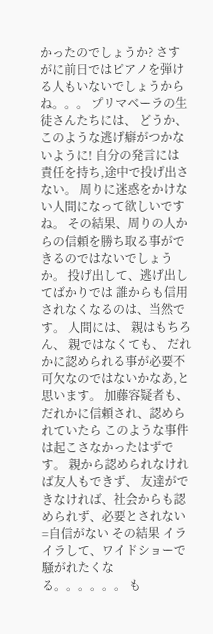かったのでしょうか? さすがに前日ではピアノを弾ける人もいないでしょうからね。。。 プリマベーラの生徒さんたちには、 どうか、このような逃げ癖がつかないように! 自分の発言には責任を持ち,途中で投げ出さない。 周りに迷惑をかけない人間になって欲しいですね。 その結果、周りの人からの信頼を勝ち取る事ができるのではないでしょうか。 投げ出して、逃げ出してばかりでは 誰からも信用されなくなるのは、当然です。 人間には、 親はもちろん、 親ではなくても、 だれかに認められる事が必要不可欠なのではないかなあ,と思います。 加藤容疑者も、 だれかに信頼され、認められていたら このような事件は起こさなかったはずです。 親から認められなければ友人もできず、 友達ができなければ、社会からも認められず、必要とされない=自信がない その結果 イライラして、ワイドショーで騒がれたくなる。。。。。。 も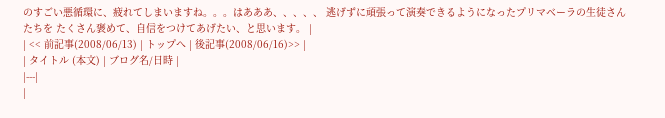のすごい悪循環に、疲れてしまいますね。。。はあああ、、、、、 逃げずに頑張って演奏できるようになったプリマベーラの生徒さんたちを たくさん褒めて、自信をつけてあげたい、と思います。 |
| << 前記事(2008/06/13) | トップへ | 後記事(2008/06/16)>> |
| タイトル (本文) | ブログ名/日時 |
|---|
|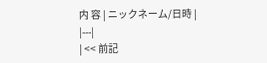内 容 | ニックネーム/日時 |
|---|
| << 前記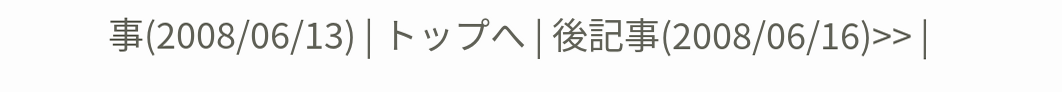事(2008/06/13) | トップへ | 後記事(2008/06/16)>> |